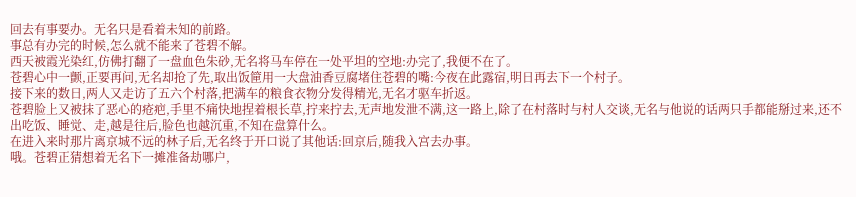回去有事要办。无名只是看着未知的前路。
事总有办完的时候,怎么就不能来了苍碧不解。
西天被霞光染红,仿佛打翻了一盘血色朱砂,无名将马车停在一处平坦的空地:办完了,我便不在了。
苍碧心中一颤,正要再问,无名却抢了先,取出饭筪用一大盘油香豆腐堵住苍碧的嘴:今夜在此露宿,明日再去下一个村子。
接下来的数日,两人又走访了五六个村落,把满车的粮食衣物分发得精光,无名才驱车折返。
苍碧脸上又被抹了恶心的疮疤,手里不痛快地捏着根长草,拧来拧去,无声地发泄不满,这一路上,除了在村落时与村人交谈,无名与他说的话两只手都能掰过来,还不出吃饭、睡觉、走,越是往后,脸色也越沉重,不知在盘算什么。
在进入来时那片离京城不远的林子后,无名终于开口说了其他话:回京后,随我入宫去办事。
哦。苍碧正猜想着无名下一摊准备劫哪户,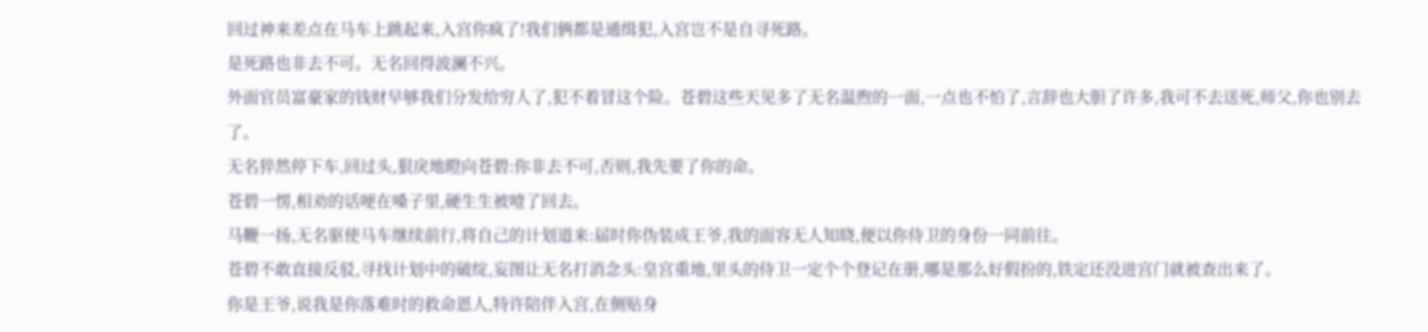回过神来差点在马车上跳起来,入宫你疯了!我们俩都是通缉犯,入宫岂不是自寻死路。
是死路也非去不可。无名回得波澜不兴。
外面官员富豪家的钱财早够我们分发给穷人了,犯不着冒这个险。苍碧这些天见多了无名温煦的一面,一点也不怕了,言辞也大胆了许多,我可不去送死,师父,你也别去了。
无名猝然停下车,回过头,狠戾地瞪向苍碧:你非去不可,否则,我先要了你的命。
苍碧一愣,相劝的话哽在嗓子里,硬生生被噎了回去。
马鞭一扬,无名驱使马车继续前行,将自己的计划道来:届时你伪装成王爷,我的面容无人知晓,便以你侍卫的身份一同前往。
苍碧不敢直接反驳,寻找计划中的破绽,妄图让无名打消念头:皇宫重地,里头的侍卫一定个个登记在册,哪是那么好假扮的,铁定还没进宫门就被查出来了。
你是王爷,说我是你落难时的救命恩人,特许陪伴入宫,在侧贴身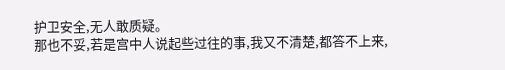护卫安全,无人敢质疑。
那也不妥,若是宫中人说起些过往的事,我又不清楚,都答不上来,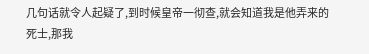几句话就令人起疑了,到时候皇帝一彻查,就会知道我是他弄来的死士,那我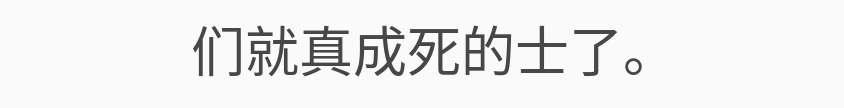们就真成死的士了。